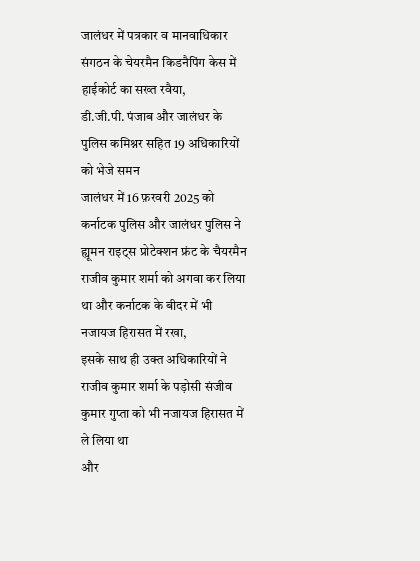जालंधर में पत्रकार व मानवाधिकार संगठन के चेयरमैन किडनैपिंग केस में हाईकोर्ट का सख्त रवैया,
डी.जी.पी. पंजाब और जालंधर के पुलिस कमिश्नर सहित 19 अधिकारियों को भेजे समन
जालंधर में 16 फ़रवरी 2025 को कर्नाटक पुलिस और जालंधर पुलिस ने ह्यूमन राइट्स प्रोटेक्शन फ्रंट के चैयरमैन राजीव कुमार शर्मा को अगवा कर लिया था और कर्नाटक के बीदर में भी नजायज हिरासत में रखा,
इसके साथ ही उक्त अधिकारियों ने राजीव कुमार शर्मा के पड़ोसी संजीव कुमार गुप्ता को भी नजायज हिरासत में ले लिया था
और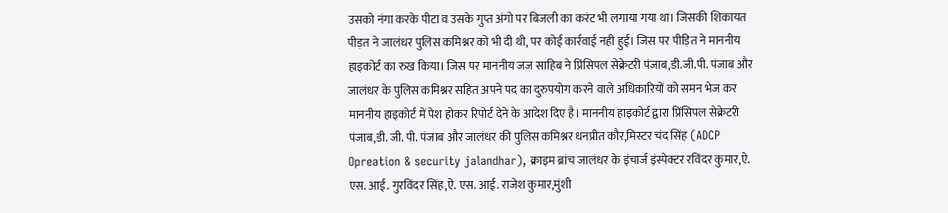उसको नंगा करके पीटा व उसके गुप्त अंगो पर बिजली का करंट भी लगाया गया था। जिसकी शिकायत पीड़त ने जालंधर पुलिस कमिश्नर को भी दी थी, पर कोई कार्रवाई नही हुई। जिस पर पीड़ित ने माननीय हाइकोर्ट का रुख किया। जिस पर माननीय जज साहिब ने प्रिंसिपल सेक्रेटरी पंजाब,डी.जी.पी. पंजाब और जालंधर के पुलिस कमिश्नर सहित अपने पद का दुरुपयोग करने वाले अधिकारियों को समन भेज कर माननीय हाइकोर्ट में पेश होकर रिपोर्ट देने के आदेश दिए है। माननीय हाइकोर्ट द्वारा प्रिंसिपल सेक्रेटरी पंजाब,डी. जी. पी. पंजाब और जालंधर की पुलिस कमिश्नर धनप्रीत कौर,मिस्टर चंद सिंह (ADCP Opreation & security jalandhar), क्राइम ब्रांच जालंधर के इंचार्ज इंस्पेक्टर रविंदर कुमार,ऐ. एस. आई. गुरविंदर सिंह,ऐ. एस. आई. राजेश कुमार,मुंशी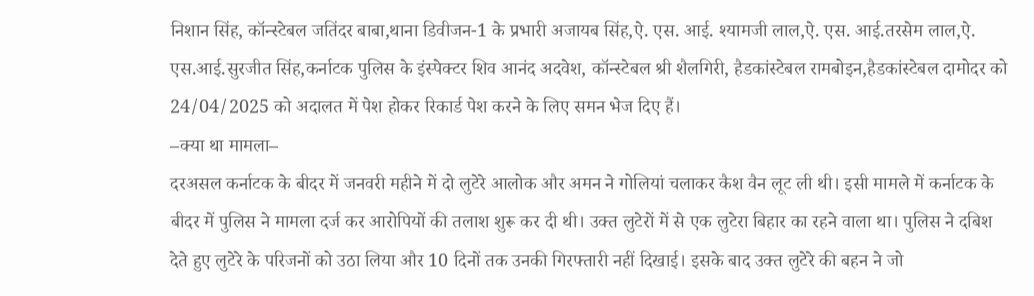निशान सिंह, कॉन्स्टेबल जतिंदर बाबा,थाना डिवीजन-1 के प्रभारी अजायब सिंह,ऐ. एस. आई. श्यामजी लाल,ऐ. एस. आई.तरसेम लाल,ऐ. एस.आई.सुरजीत सिंह,कर्नाटक पुलिस के इंस्पेक्टर शिव आनंद अदवेश, कॉन्स्टेबल श्री शैलगिरी, हैडकांस्टेबल रामबोइन,हैडकांस्टेबल दामोदर को 24/04/2025 को अदालत में पेश होकर रिकार्ड पेश करने के लिए समन भेज दिए हैं।
–क्या था मामला–
दरअसल कर्नाटक के बीदर में जनवरी महीने में दो लुटेरे आलोक और अमन ने गोलियां चलाकर कैश वैन लूट ली थी। इसी मामले में कर्नाटक के बीदर में पुलिस ने मामला दर्ज कर आरोपियों की तलाश शुरू कर दी थी। उक्त लुटेरों में से एक लुटेरा बिहार का रहने वाला था। पुलिस ने दबिश देते हुए लुटेरे के परिजनों को उठा लिया और 10 दिनों तक उनकी गिरफ्तारी नहीं दिखाई। इसके बाद उक्त लुटेरे की बहन ने जो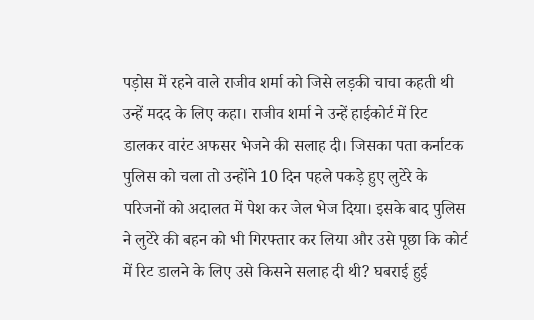पड़ोस में रहने वाले राजीव शर्मा को जिसे लड़की चाचा कहती थी उन्हें मदद के लिए कहा। राजीव शर्मा ने उन्हें हाईकोर्ट में रिट डालकर वारंट अफसर भेजने की सलाह दी। जिसका पता कर्नाटक पुलिस को चला तो उन्होंने 10 दिन पहले पकड़े हुए लुटेरे के परिजनों को अदालत में पेश कर जेल भेज दिया। इसके बाद पुलिस ने लुटेरे की बहन को भी गिरफ्तार कर लिया और उसे पूछा कि कोर्ट में रिट डालने के लिए उसे किसने सलाह दी थी? घबराई हुई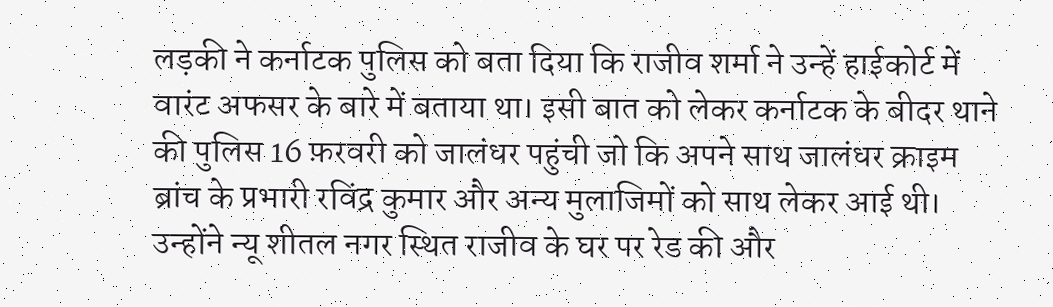लड़की ने कर्नाटक पुलिस को बता दिया कि राजीव शर्मा ने उन्हें हाईकोर्ट में वारंट अफसर के बारे में बताया था। इसी बात को लेकर कर्नाटक के बीदर थाने की पुलिस 16 फ़रवरी को जालंधर पहुंची जो कि अपने साथ जालंधर क्राइम ब्रांच के प्रभारी रविंद्र कुमार और अन्य मुलाजिमों को साथ लेकर आई थी। उन्होंने न्यू शीतल नगर स्थित राजीव के घर पर रेड की और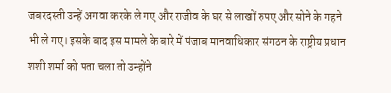जबरदस्ती उन्हें अगवा करके ले गए और राजीव के घर से लाखों रुपए और सोने के गहने भी ले गए। इसके बाद इस मामले के बारे में पंजाब मानवाधिकार संगठन के राष्ट्रीय प्रधान शशी शर्मा को पता चला तो उन्होंने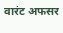वारंट अफसर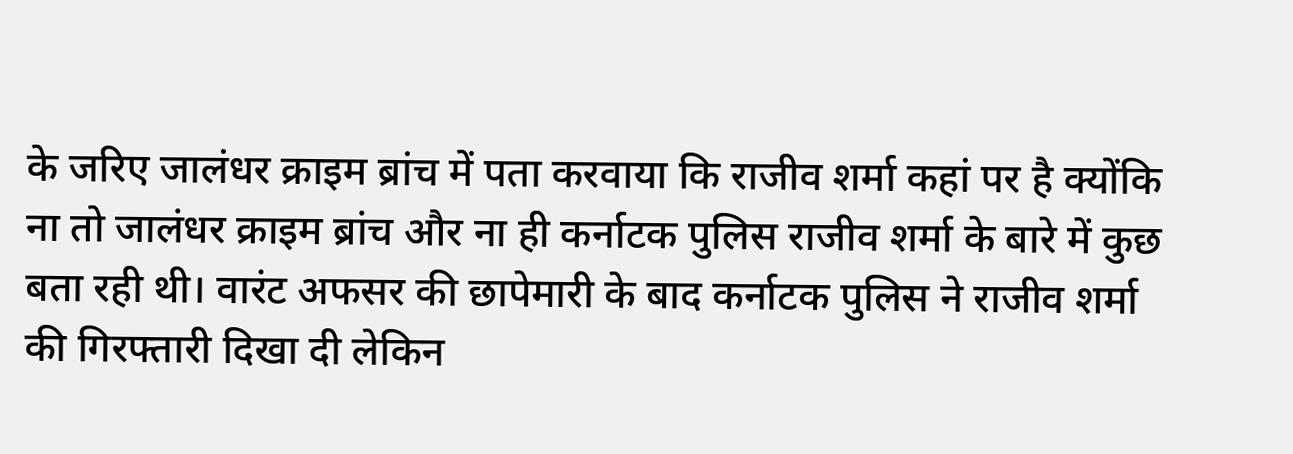के जरिए जालंधर क्राइम ब्रांच में पता करवाया कि राजीव शर्मा कहां पर है क्योंकि ना तो जालंधर क्राइम ब्रांच और ना ही कर्नाटक पुलिस राजीव शर्मा के बारे में कुछ बता रही थी। वारंट अफसर की छापेमारी के बाद कर्नाटक पुलिस ने राजीव शर्मा की गिरफ्तारी दिखा दी लेकिन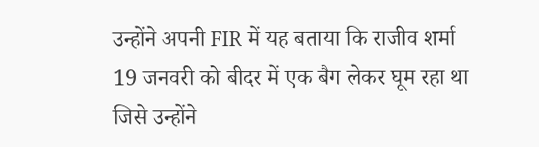उन्होंने अपनी FIR में यह बताया कि राजीव शर्मा 19 जनवरी को बीदर में एक बैग लेकर घूम रहा था जिसे उन्होंने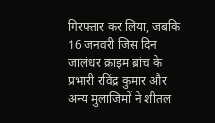गिरफ्तार कर लिया, जबकि 16 जनवरी जिस दिन जालंधर क्राइम ब्रांच के प्रभारी रविंद्र कुमार और अन्य मुलाजिमों ने शीतल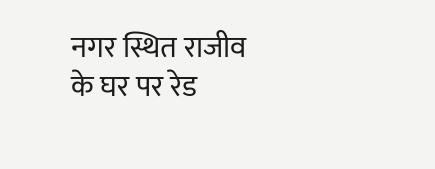नगर स्थित राजीव के घर पर रेड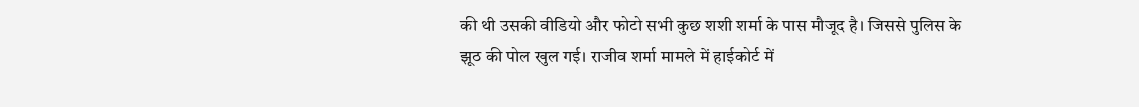की थी उसकी वीडियो और फोटो सभी कुछ शशी शर्मा के पास मौजूद है। जिससे पुलिस के झूठ की पोल खुल गई। राजीव शर्मा मामले में हाईकोर्ट में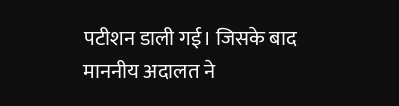पटीशन डाली गई। जिसके बाद माननीय अदालत ने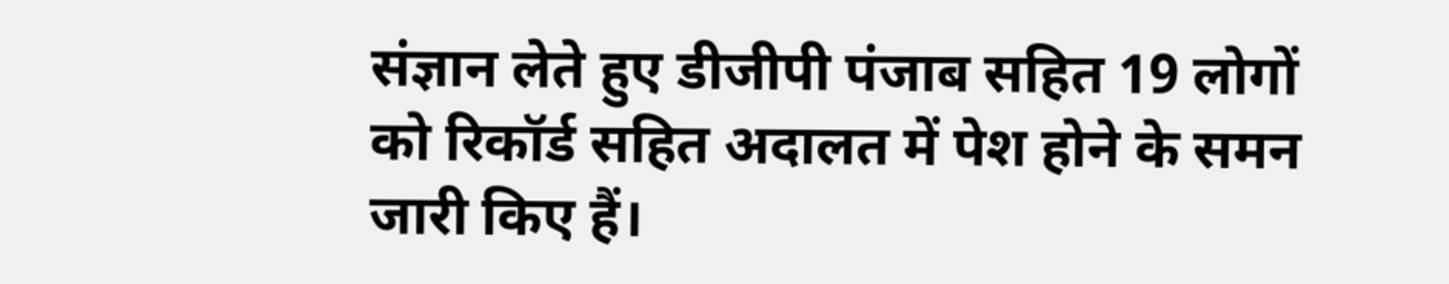संज्ञान लेते हुए डीजीपी पंजाब सहित 19 लोगों को रिकॉर्ड सहित अदालत में पेश होने के समन जारी किए हैं।